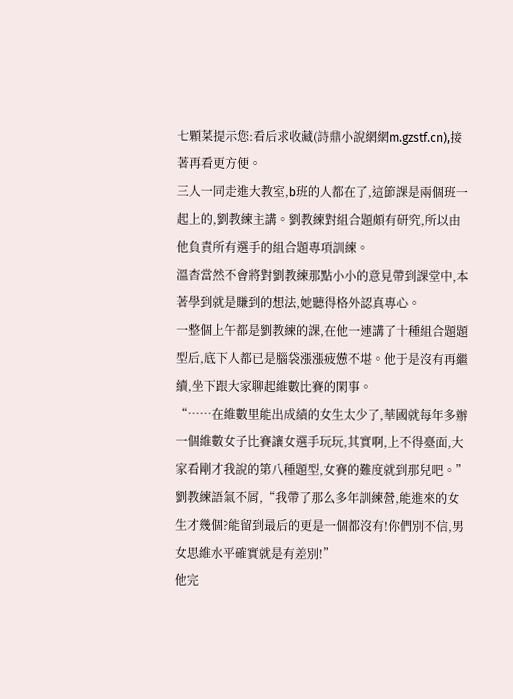七顆菜提示您:看后求收藏(詩鼎小說網網m.gzstf.cn),接著再看更方便。
三人一同走進大教室,b班的人都在了,這節課是兩個班一起上的,劉教練主講。劉教練對組合題頗有研究,所以由他負責所有選手的組合題專項訓練。
溫杳當然不會將對劉教練那點小小的意見帶到課堂中,本著學到就是賺到的想法,她聽得格外認真專心。
一整個上午都是劉教練的課,在他一連講了十種組合題題型后,底下人都已是腦袋漲漲疲憊不堪。他于是沒有再繼續,坐下跟大家聊起維數比賽的閑事。
“……在維數里能出成績的女生太少了,華國就每年多辦一個維數女子比賽讓女選手玩玩,其實啊,上不得臺面,大家看剛才我說的第八種題型,女賽的難度就到那兒吧。”劉教練語氣不屑,“我帶了那么多年訓練營,能進來的女生才幾個?能留到最后的更是一個都沒有!你們別不信,男女思維水平確實就是有差別!”
他完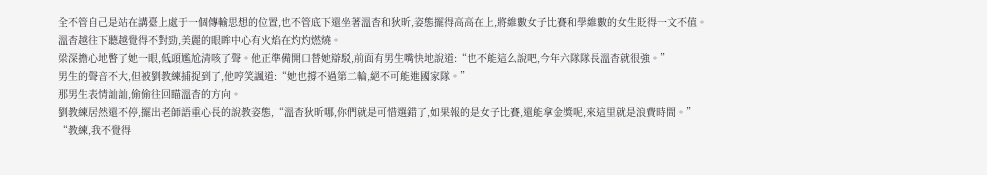全不管自己是站在講臺上處于一個傳輸思想的位置,也不管底下還坐著溫杳和狄昕,姿態擺得高高在上,將維數女子比賽和學維數的女生貶得一文不值。
溫杳越往下聽越覺得不對勁,美麗的眼眸中心有火焰在灼灼燃燒。
梁深擔心地瞥了她一眼,低頭尷尬清咳了聲。他正準備開口替她辯駁,前面有男生嘴快地說道:“也不能這么說吧,今年六隊隊長溫杳就很強。”
男生的聲音不大,但被劉教練捕捉到了,他哼笑諷道:“她也撐不過第二輪,絕不可能進國家隊。”
那男生表情訕訕,偷偷往回瞄溫杳的方向。
劉教練居然還不停,擺出老師語重心長的說教姿態,“溫杳狄昕哪,你們就是可惜選錯了,如果報的是女子比賽,還能拿金獎呢,來這里就是浪費時間。”
“教練,我不覺得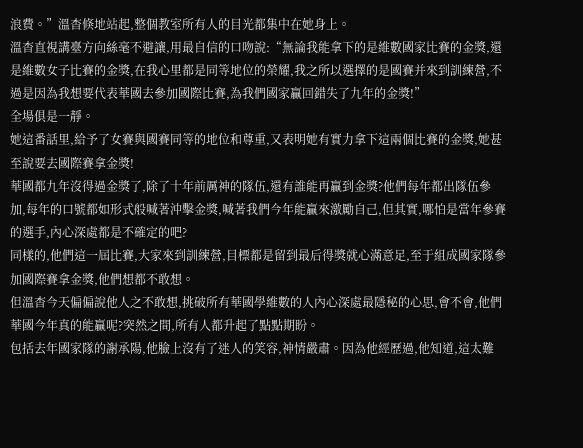浪費。”溫杳倏地站起,整個教室所有人的目光都集中在她身上。
溫杳直視講臺方向絲毫不避讓,用最自信的口吻說:“無論我能拿下的是維數國家比賽的金獎,還是維數女子比賽的金獎,在我心里都是同等地位的榮耀,我之所以選擇的是國賽并來到訓練營,不過是因為我想要代表華國去參加國際比賽,為我們國家贏回錯失了九年的金獎!”
全場俱是一靜。
她這番話里,給予了女賽與國賽同等的地位和尊重,又表明她有實力拿下這兩個比賽的金獎,她甚至說要去國際賽拿金獎!
華國都九年沒得過金獎了,除了十年前厲神的隊伍,還有誰能再贏到金獎?他們每年都出隊伍參加,每年的口號都如形式般喊著沖擊金獎,喊著我們今年能贏來激勵自己,但其實,哪怕是當年參賽的選手,內心深處都是不確定的吧?
同樣的,他們這一屆比賽,大家來到訓練營,目標都是留到最后得獎就心滿意足,至于組成國家隊參加國際賽拿金獎,他們想都不敢想。
但溫杳今天偏偏說他人之不敢想,挑破所有華國學維數的人內心深處最隱秘的心思,會不會,他們華國今年真的能贏呢?突然之間,所有人都升起了點點期盼。
包括去年國家隊的謝承陽,他臉上沒有了迷人的笑容,神情嚴肅。因為他經歷過,他知道,這太難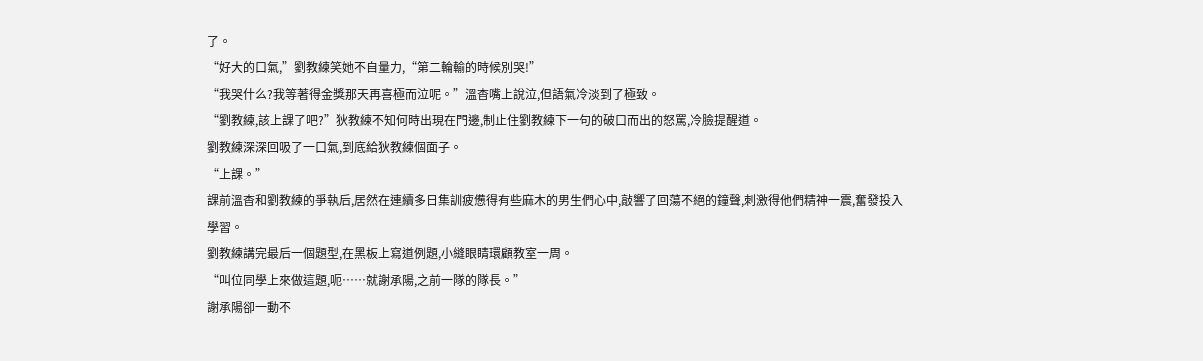了。
“好大的口氣,”劉教練笑她不自量力,“第二輪輸的時候別哭!”
“我哭什么?我等著得金獎那天再喜極而泣呢。”溫杳嘴上說泣,但語氣冷淡到了極致。
“劉教練,該上課了吧?”狄教練不知何時出現在門邊,制止住劉教練下一句的破口而出的怒罵,冷臉提醒道。
劉教練深深回吸了一口氣,到底給狄教練個面子。
“上課。”
課前溫杳和劉教練的爭執后,居然在連續多日集訓疲憊得有些麻木的男生們心中,敲響了回蕩不絕的鐘聲,刺激得他們精神一震,奮發投入學習。
劉教練講完最后一個題型,在黑板上寫道例題,小縫眼睛環顧教室一周。
“叫位同學上來做這題,呃……就謝承陽,之前一隊的隊長。”
謝承陽卻一動不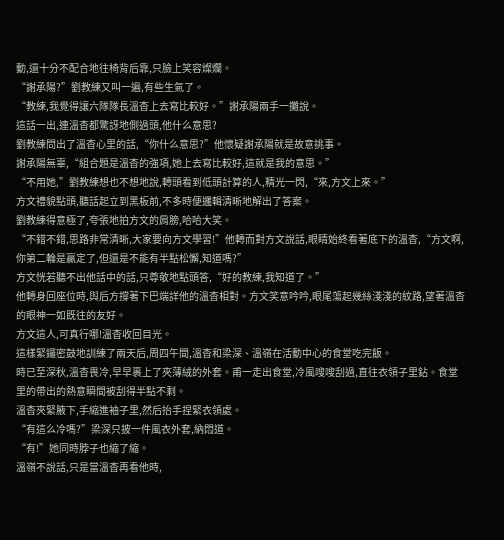動,還十分不配合地往椅背后靠,只臉上笑容燦爛。
“謝承陽?”劉教練又叫一遍,有些生氣了。
“教練,我覺得讓六隊隊長溫杳上去寫比較好。”謝承陽兩手一攤說。
這話一出,連溫杳都驚訝地側過頭,他什么意思?
劉教練問出了溫杳心里的話,“你什么意思?”他懷疑謝承陽就是故意挑事。
謝承陽無辜,“組合題是溫杳的強項,她上去寫比較好,這就是我的意思。”
“不用她,”劉教練想也不想地說,轉頭看到低頭計算的人,精光一閃,“來,方文上來。”
方文禮貌點頭,聽話起立到黑板前,不多時便邏輯清晰地解出了答案。
劉教練得意極了,夸張地拍方文的肩膀,哈哈大笑。
“不錯不錯,思路非常清晰,大家要向方文學習!”他轉而對方文說話,眼睛始終看著底下的溫杳,“方文啊,你第二輪是贏定了,但還是不能有半點松懈,知道嗎?”
方文恍若聽不出他話中的話,只尊敬地點頭答,“好的教練,我知道了。”
他轉身回座位時,與后方撐著下巴端詳他的溫杳相對。方文笑意吟吟,眼尾蕩起幾絲淺淺的紋路,望著溫杳的眼神一如既往的友好。
方文這人,可真行哪!溫杳收回目光。
這樣緊鑼密鼓地訓練了兩天后,周四午間,溫杳和梁深、溫嶺在活動中心的食堂吃完飯。
時已至深秋,溫杳畏冷,早早裹上了夾薄絨的外套。甫一走出食堂,冷風嗖嗖刮過,直往衣領子里鉆。食堂里的帶出的熱意瞬間被刮得半點不剩。
溫杳夾緊腋下,手縮進袖子里,然后抬手捏緊衣領處。
“有這么冷嗎?”梁深只披一件風衣外套,納悶道。
“有!”她同時脖子也縮了縮。
溫嶺不說話,只是當溫杳再看他時,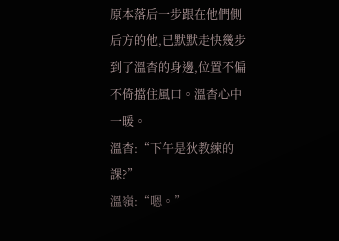原本落后一步跟在他們側后方的他,已默默走快幾步到了溫杳的身邊,位置不偏不倚擋住風口。溫杳心中一暖。
溫杳:“下午是狄教練的課?”
溫嶺:“嗯。”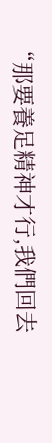“那要養足精神才行,我們回去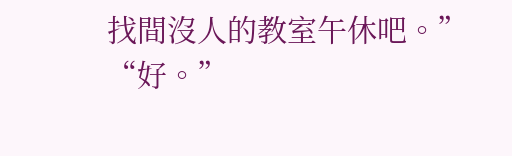找間沒人的教室午休吧。”
“好。”